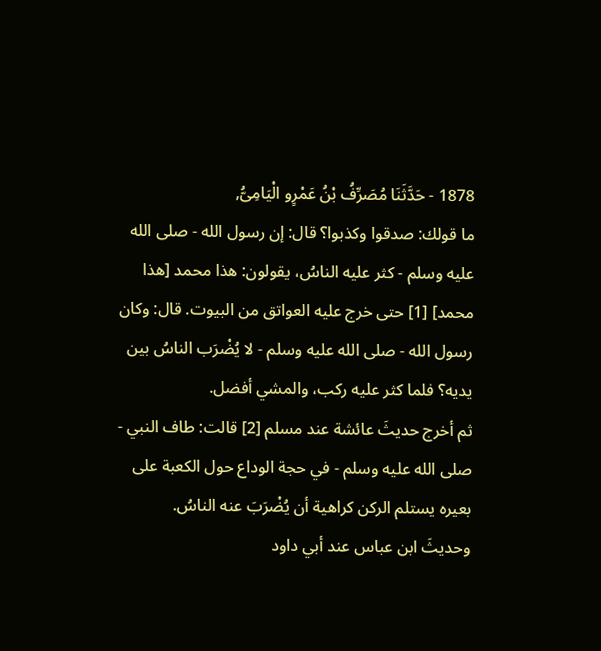1878 - حَدَّثَنَا مُصَرِّفُ بْنُ عَمْرٍو الْيَامِىُّ,
ما قولك: صدقوا وكذبوا؟ قال: إن رسول الله - صلى الله عليه وسلم - كثر عليه الناسُ، يقولون: هذا محمد [هذا محمد] [1] حتى خرج عليه العواتق من البيوت. قال: وكان رسول الله - صلى الله عليه وسلم - لا يُضْرَب الناسُ بين يديه؟ فلما كثر عليه ركب، والمشي أفضل.
ثم أخرج حديثَ عائشة عند مسلم [2] قالت: طاف النبي - صلى الله عليه وسلم - في حجة الوداع حول الكعبة على بعيره يستلم الركن كراهية أن يُضْرَبَ عنه الناسُ.
وحديثَ ابن عباس عند أبي داود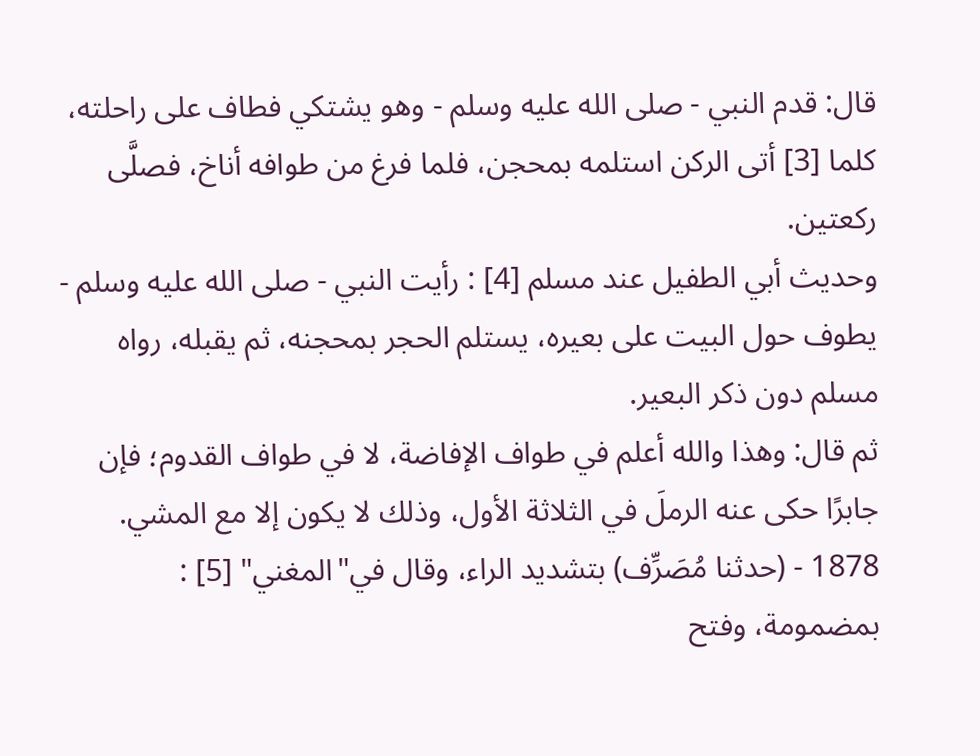قال: قدم النبي - صلى الله عليه وسلم - وهو يشتكي فطاف على راحلته، كلما [3] أتى الركن استلمه بمحجن، فلما فرغ من طوافه أناخ، فصلَّى ركعتين.
وحديث أبي الطفيل عند مسلم [4] : رأيت النبي - صلى الله عليه وسلم - يطوف حول البيت على بعيره، يستلم الحجر بمحجنه، ثم يقبله، رواه مسلم دون ذكر البعير.
ثم قال: وهذا والله أعلم في طواف الإفاضة، لا في طواف القدوم؛ فإن جابرًا حكى عنه الرملَ في الثلاثة الأول، وذلك لا يكون إلا مع المشي.
1878 - (حدثنا مُصَرِّف) بتشديد الراء، وقال في"المغني" [5] : بمضمومة، وفتح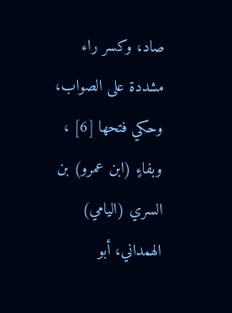صاد، وكسر راء مشددة على الصواب، وحكي فتحها [6] ، وبفاءٍ (ابن عمرو) بن السري (اليامي) الهمداني، أبو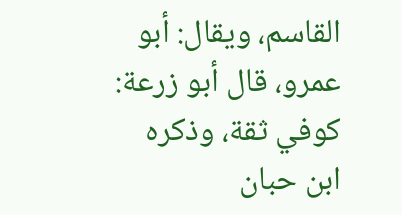القاسم، ويقال: أبو عمرو، قال أبو زرعة: كوفي ثقة، وذكره ابن حبان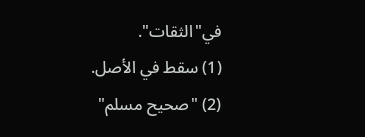في"الثقات".
(1) سقط في الأصل.
(2) "صحيح مسلم"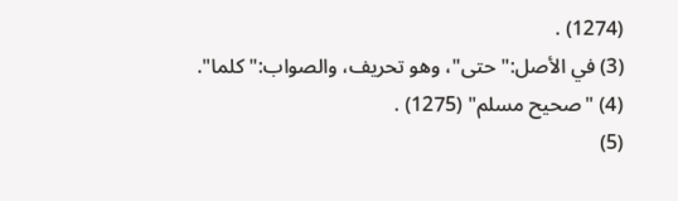(1274) .
(3) في الأصل:"حتى"، وهو تحريف، والصواب:"كلما".
(4) "صحيح مسلم" (1275) .
(5)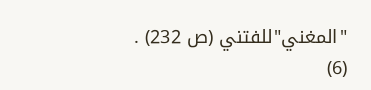"المغني"للفتني (ص 232) .
(6)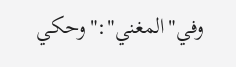وفي"المغني":"وحكي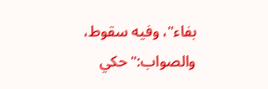بفاء"، وفيه سقوط، والصواب:"حكي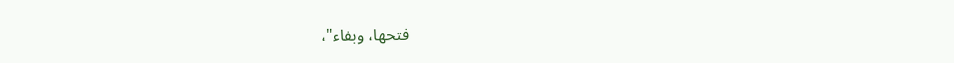فتحها، وبفاء"،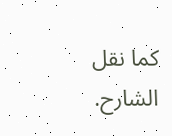كما نقل الشارح.